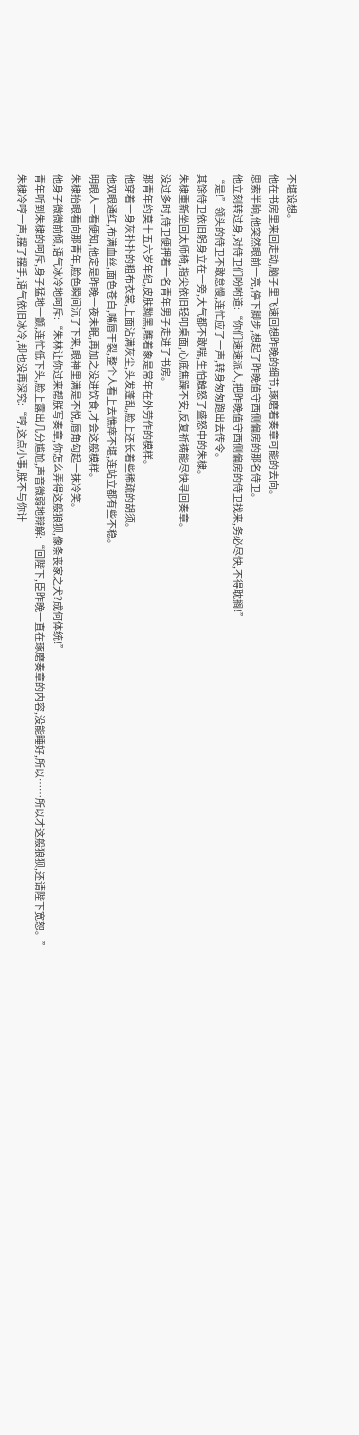不堪设想。
他在书房里来回走动,脑子里飞速回想昨晚的细节,琢磨着奏章可能的去向。
思索半晌,他突然眼前一亮,停下脚步,想起了昨晚值守西侧偏房的那名侍卫。
他立刻转过身,对侍卫们吩咐道:“你们速速派人,把昨晚值守西侧偏房的侍卫找来,务必尽快,不得耽搁!”
“是!”领头的侍卫不敢怠慢,连忙应了一声,转身匆匆跑出去传令。
其馀侍卫依旧躬身立在一旁,大气都不敢喘,生怕触怒了盛怒中的朱棣。
朱棣重新坐回太师椅,指尖依旧轻叩桌面,心底焦躁不安,反复祈祷能尽快寻回奏章。
没过多时,侍卫便押着一名青年男子走进了书房。
那青年约莫十五六岁年纪,皮肤黝黑,瞧着象是常年在外劳作的模样。
他穿着一身灰扑扑的粗布衣裳,上面沾满灰尘,头发蓬乱,脸上还长着些稀疏的胡须。
他双眼通红,布满血丝,面色苍白,嘴唇干裂,整个人看上去憔瘁不堪,连站立都有些不稳。
明眼人一看便知,他定是昨晚一夜未眠,再加之没进饮食,才会这般模样。
朱棣抬眼看向那青年,脸色瞬间沉了下来,眼神里满是不悦,唇角勾起一抹冷笑。
他身子微微前倾,语气冰冷地呵斥:“朱林让你过来帮朕写奏章,你怎么弄得这般狼狈,像条丧家之犬?成何体统!”
青年听到朱棣的呵斥,身子猛地一颤,连忙低下头,脸上露出几分尴尬,声音微弱地辩解:“回陛下,臣昨晚一直在琢磨奏章的内容,没能睡好,所以……所以才这般狼狈,还请陛下宽恕。”
朱棣冷哼一声,摆了摆手,语气依旧冰冷,却也没再深究:“哼,这点小事,朕不与你计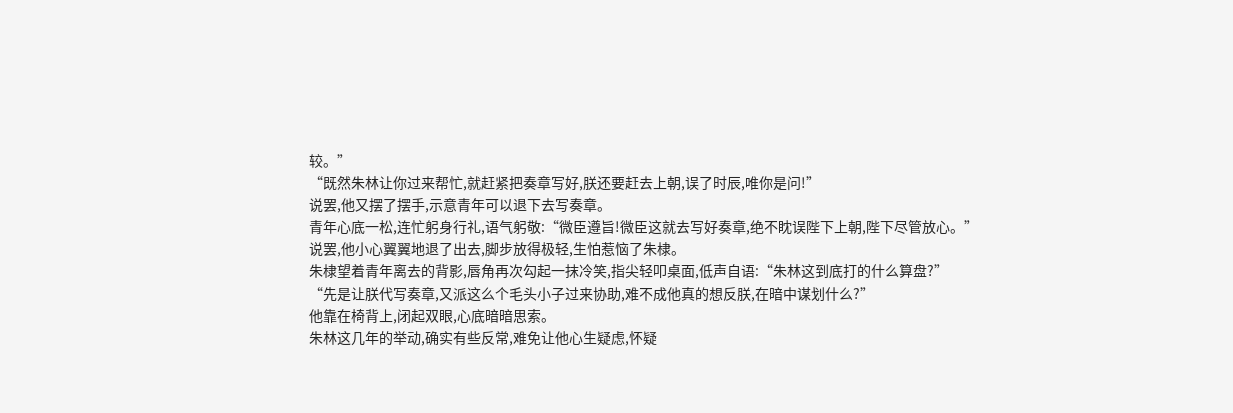较。”
“既然朱林让你过来帮忙,就赶紧把奏章写好,朕还要赶去上朝,误了时辰,唯你是问!”
说罢,他又摆了摆手,示意青年可以退下去写奏章。
青年心底一松,连忙躬身行礼,语气躬敬:“微臣遵旨!微臣这就去写好奏章,绝不眈误陛下上朝,陛下尽管放心。”
说罢,他小心翼翼地退了出去,脚步放得极轻,生怕惹恼了朱棣。
朱棣望着青年离去的背影,唇角再次勾起一抹冷笑,指尖轻叩桌面,低声自语:“朱林这到底打的什么算盘?”
“先是让朕代写奏章,又派这么个毛头小子过来协助,难不成他真的想反朕,在暗中谋划什么?”
他靠在椅背上,闭起双眼,心底暗暗思索。
朱林这几年的举动,确实有些反常,难免让他心生疑虑,怀疑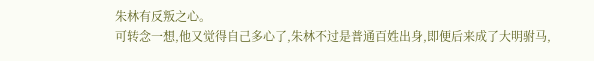朱林有反叛之心。
可转念一想,他又觉得自己多心了,朱林不过是普通百姓出身,即便后来成了大明驸马,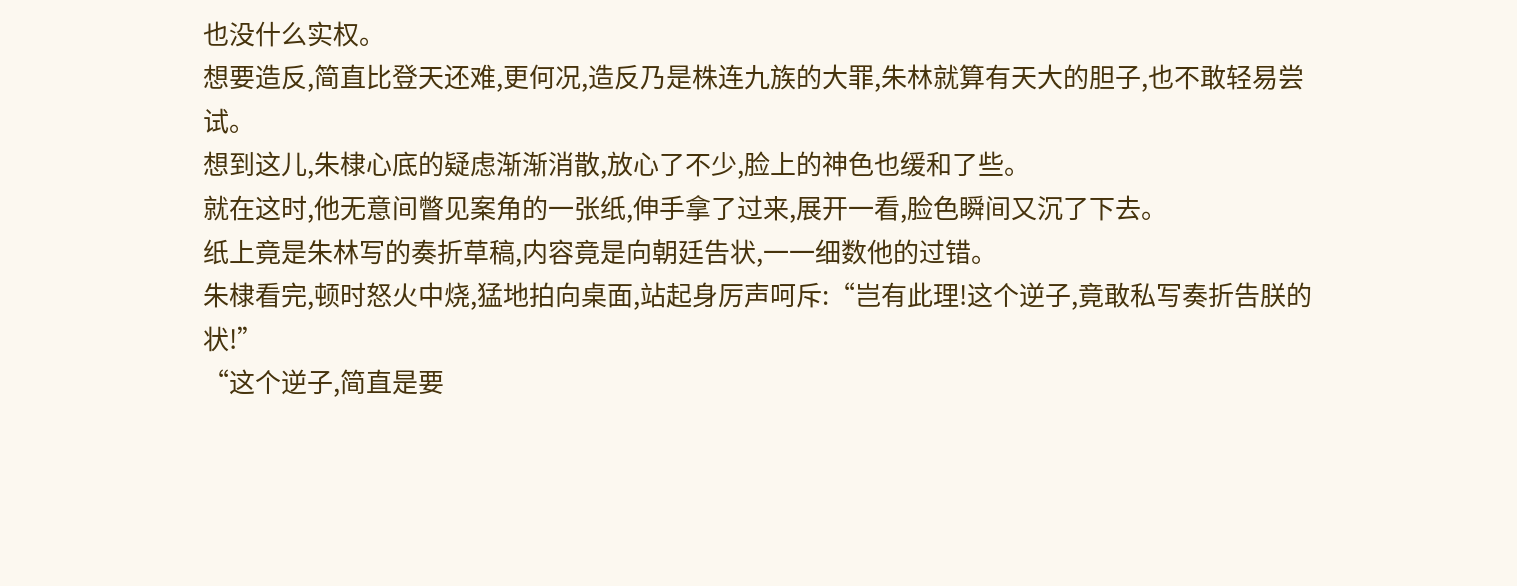也没什么实权。
想要造反,简直比登天还难,更何况,造反乃是株连九族的大罪,朱林就算有天大的胆子,也不敢轻易尝试。
想到这儿,朱棣心底的疑虑渐渐消散,放心了不少,脸上的神色也缓和了些。
就在这时,他无意间瞥见案角的一张纸,伸手拿了过来,展开一看,脸色瞬间又沉了下去。
纸上竟是朱林写的奏折草稿,内容竟是向朝廷告状,一一细数他的过错。
朱棣看完,顿时怒火中烧,猛地拍向桌面,站起身厉声呵斥:“岂有此理!这个逆子,竟敢私写奏折告朕的状!”
“这个逆子,简直是要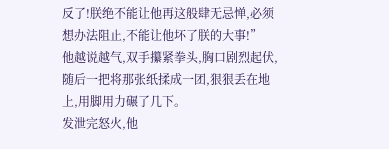反了!朕绝不能让他再这般肆无忌惮,必须想办法阻止,不能让他坏了朕的大事!”
他越说越气,双手攥紧拳头,胸口剧烈起伏,随后一把将那张纸揉成一团,狠狠丢在地上,用脚用力碾了几下。
发泄完怒火,他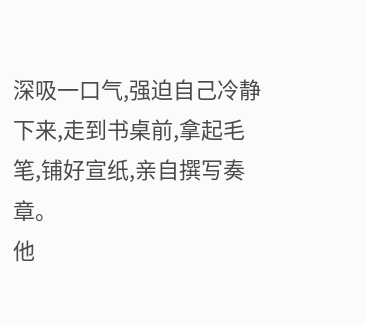深吸一口气,强迫自己冷静下来,走到书桌前,拿起毛笔,铺好宣纸,亲自撰写奏章。
他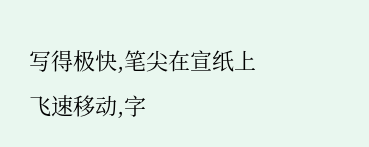写得极快,笔尖在宣纸上飞速移动,字